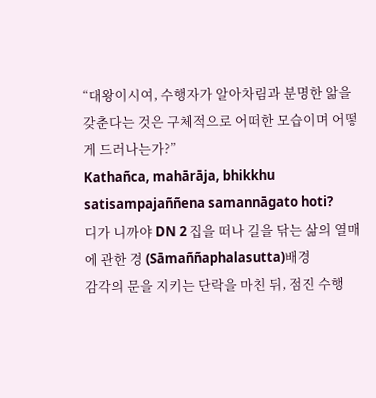“대왕이시여, 수행자가 알아차림과 분명한 앎을 갖춘다는 것은 구체적으로 어떠한 모습이며 어떻게 드러나는가?”
Kathañca, mahārāja, bhikkhu satisampajaññena samannāgato hoti?
디가 니까야 DN 2 집을 떠나 길을 닦는 삶의 열매에 관한 경 (Sāmaññaphalasutta)배경
감각의 문을 지키는 단락을 마친 뒤, 점진 수행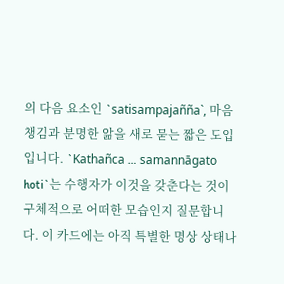의 다음 요소인 `satisampajañña`, 마음챙김과 분명한 앎을 새로 묻는 짧은 도입입니다. `Kathañca … samannāgato hoti`는 수행자가 이것을 갖춘다는 것이 구체적으로 어떠한 모습인지 질문합니다. 이 카드에는 아직 특별한 명상 상태나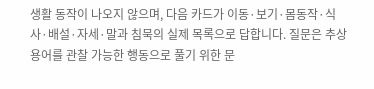생활 동작이 나오지 않으며, 다음 카드가 이동·보기·몸동작·식사·배설·자세·말과 침묵의 실제 목록으로 답합니다. 질문은 추상 용어를 관찰 가능한 행동으로 풀기 위한 문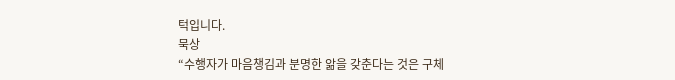턱입니다.
묵상
“수행자가 마음챙김과 분명한 앎을 갖춘다는 것은 구체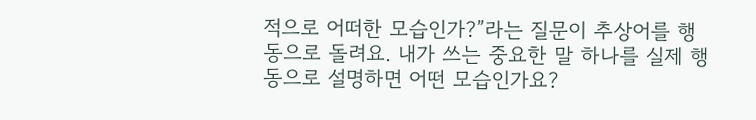적으로 어떠한 모습인가?”라는 질문이 추상어를 행동으로 돌려요. 내가 쓰는 중요한 말 하나를 실제 행동으로 설명하면 어떤 모습인가요?